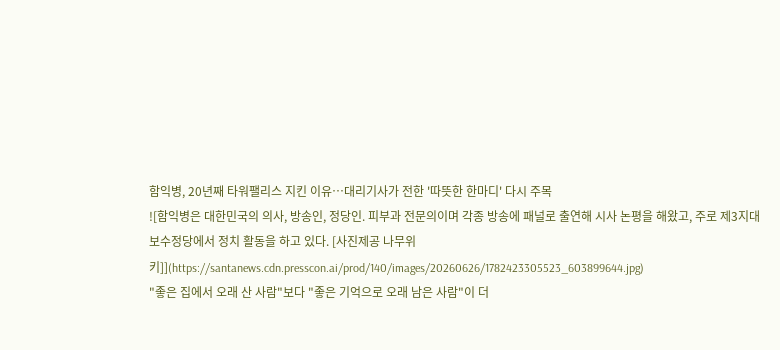함익병, 20년째 타워팰리스 지킨 이유…대리기사가 전한 '따뜻한 한마디' 다시 주목
![함익병은 대한민국의 의사, 방송인, 정당인. 피부과 전문의이며 각종 방송에 패널로 출연해 시사 논평을 해왔고, 주로 제3지대 보수정당에서 정치 활동을 하고 있다. [사진제공 나무위키]](https://santanews.cdn.presscon.ai/prod/140/images/20260626/1782423305523_603899644.jpg)
"좋은 집에서 오래 산 사람"보다 "좋은 기억으로 오래 남은 사람"이 더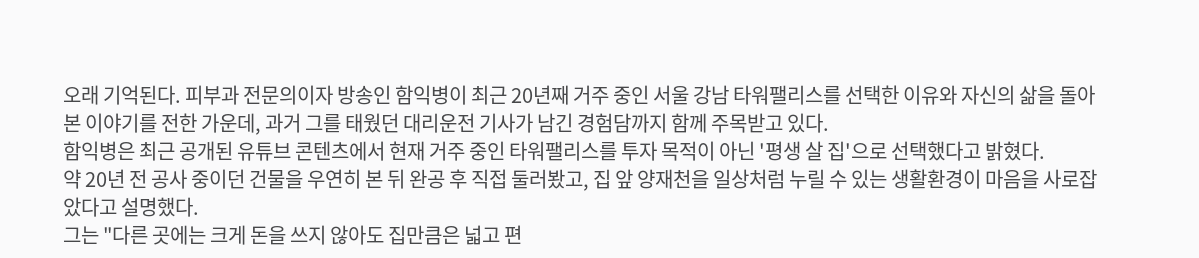오래 기억된다. 피부과 전문의이자 방송인 함익병이 최근 20년째 거주 중인 서울 강남 타워팰리스를 선택한 이유와 자신의 삶을 돌아본 이야기를 전한 가운데, 과거 그를 태웠던 대리운전 기사가 남긴 경험담까지 함께 주목받고 있다.
함익병은 최근 공개된 유튜브 콘텐츠에서 현재 거주 중인 타워팰리스를 투자 목적이 아닌 '평생 살 집'으로 선택했다고 밝혔다.
약 20년 전 공사 중이던 건물을 우연히 본 뒤 완공 후 직접 둘러봤고, 집 앞 양재천을 일상처럼 누릴 수 있는 생활환경이 마음을 사로잡았다고 설명했다.
그는 "다른 곳에는 크게 돈을 쓰지 않아도 집만큼은 넓고 편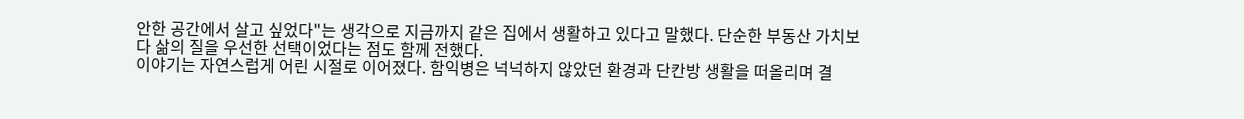안한 공간에서 살고 싶었다"는 생각으로 지금까지 같은 집에서 생활하고 있다고 말했다. 단순한 부동산 가치보다 삶의 질을 우선한 선택이었다는 점도 함께 전했다.
이야기는 자연스럽게 어린 시절로 이어졌다. 함익병은 넉넉하지 않았던 환경과 단칸방 생활을 떠올리며 결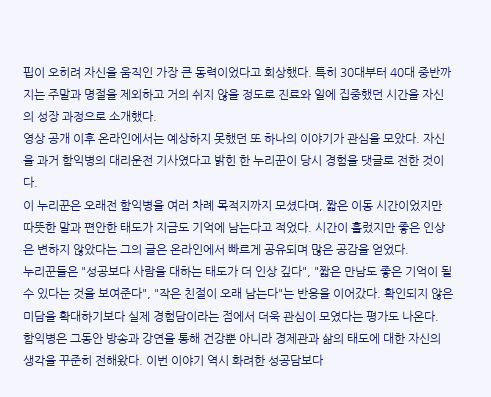핍이 오히려 자신을 움직인 가장 큰 동력이었다고 회상했다. 특히 30대부터 40대 중반까지는 주말과 명절을 제외하고 거의 쉬지 않을 정도로 진료와 일에 집중했던 시간을 자신의 성장 과정으로 소개했다.
영상 공개 이후 온라인에서는 예상하지 못했던 또 하나의 이야기가 관심을 모았다. 자신을 과거 함익병의 대리운전 기사였다고 밝힌 한 누리꾼이 당시 경험을 댓글로 전한 것이다.
이 누리꾼은 오래전 함익병을 여러 차례 목적지까지 모셨다며, 짧은 이동 시간이었지만 따뜻한 말과 편안한 태도가 지금도 기억에 남는다고 적었다. 시간이 흘렀지만 좋은 인상은 변하지 않았다는 그의 글은 온라인에서 빠르게 공유되며 많은 공감을 얻었다.
누리꾼들은 "성공보다 사람을 대하는 태도가 더 인상 깊다", "짧은 만남도 좋은 기억이 될 수 있다는 것을 보여준다", "작은 친절이 오래 남는다"는 반응을 이어갔다. 확인되지 않은 미담을 확대하기보다 실제 경험담이라는 점에서 더욱 관심이 모였다는 평가도 나온다.
함익병은 그동안 방송과 강연을 통해 건강뿐 아니라 경제관과 삶의 태도에 대한 자신의 생각을 꾸준히 전해왔다. 이번 이야기 역시 화려한 성공담보다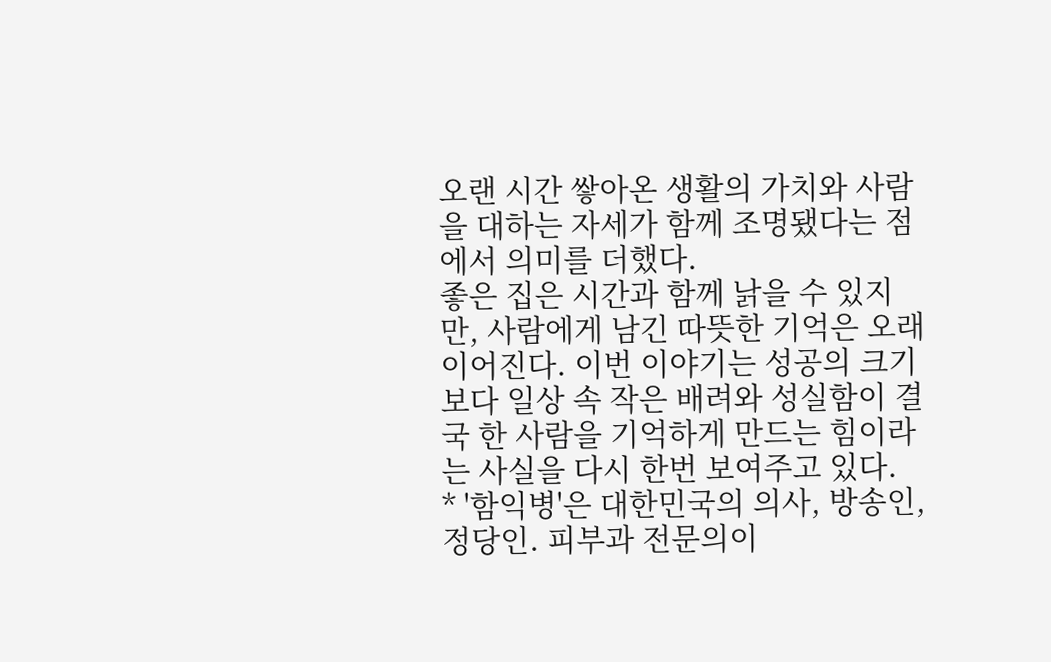오랜 시간 쌓아온 생활의 가치와 사람을 대하는 자세가 함께 조명됐다는 점에서 의미를 더했다.
좋은 집은 시간과 함께 낡을 수 있지만, 사람에게 남긴 따뜻한 기억은 오래 이어진다. 이번 이야기는 성공의 크기보다 일상 속 작은 배려와 성실함이 결국 한 사람을 기억하게 만드는 힘이라는 사실을 다시 한번 보여주고 있다.
* '함익병'은 대한민국의 의사, 방송인, 정당인. 피부과 전문의이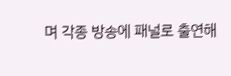며 각종 방송에 패널로 출연해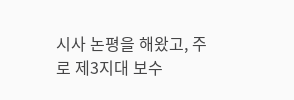시사 논평을 해왔고, 주로 제3지대 보수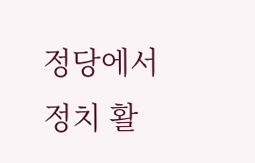정당에서 정치 활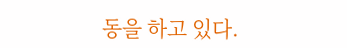동을 하고 있다.